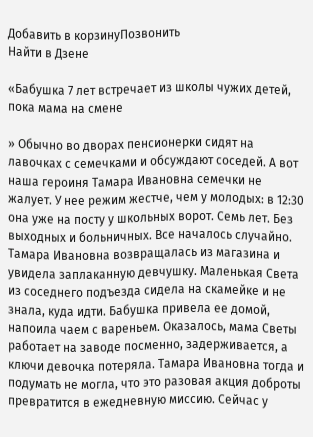Добавить в корзинуПозвонить
Найти в Дзене

«Бабушка 7 лет встречает из школы чужих детей, пока мама на смене

» Обычно во дворах пенсионерки сидят на лавочках с семечками и обсуждают соседей. А вот наша героиня Тамара Ивановна семечки не жалует. У нее режим жестче, чем у молодых: в 12:30 она уже на посту у школьных ворот. Семь лет. Без выходных и больничных. Все началось случайно. Тамара Ивановна возвращалась из магазина и увидела заплаканную девчушку. Маленькая Света из соседнего подъезда сидела на скамейке и не знала, куда идти. Бабушка привела ее домой, напоила чаем с вареньем. Оказалось, мама Светы работает на заводе посменно, задерживается, а ключи девочка потеряла. Тамара Ивановна тогда и подумать не могла, что это разовая акция доброты превратится в ежедневную миссию. Сейчас у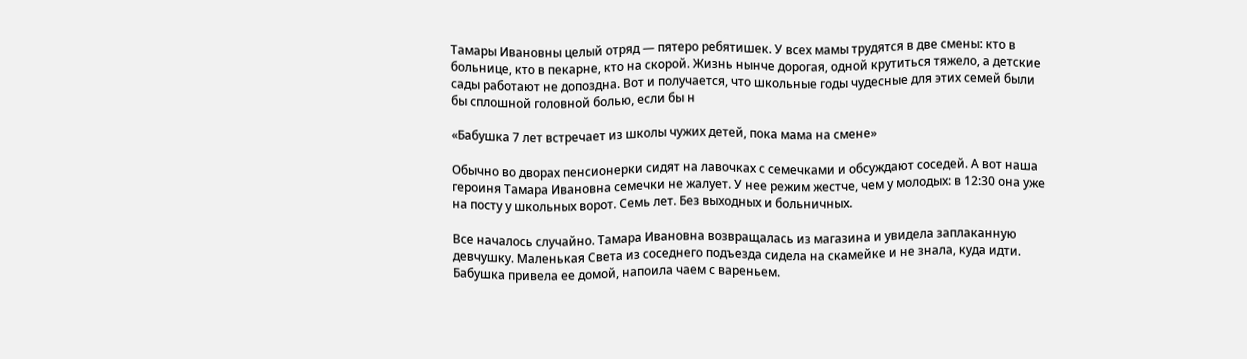Тамары Ивановны целый отряд — пятеро ребятишек. У всех мамы трудятся в две смены: кто в больнице, кто в пекарне, кто на скорой. Жизнь нынче дорогая, одной крутиться тяжело, а детские сады работают не допоздна. Вот и получается, что школьные годы чудесные для этих семей были бы сплошной головной болью, если бы н

«Бабушка 7 лет встречает из школы чужих детей, пока мама на смене»

Обычно во дворах пенсионерки сидят на лавочках с семечками и обсуждают соседей. А вот наша героиня Тамара Ивановна семечки не жалует. У нее режим жестче, чем у молодых: в 12:30 она уже на посту у школьных ворот. Семь лет. Без выходных и больничных.

Все началось случайно. Тамара Ивановна возвращалась из магазина и увидела заплаканную девчушку. Маленькая Света из соседнего подъезда сидела на скамейке и не знала, куда идти. Бабушка привела ее домой, напоила чаем с вареньем.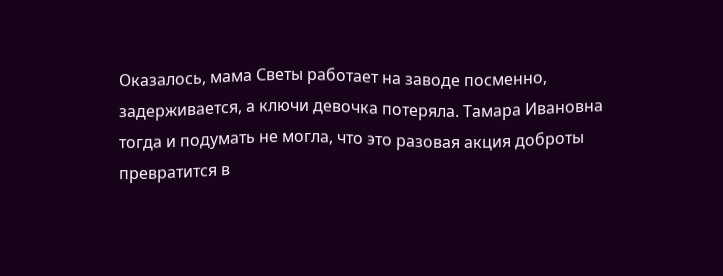Оказалось, мама Светы работает на заводе посменно, задерживается, а ключи девочка потеряла. Тамара Ивановна тогда и подумать не могла, что это разовая акция доброты превратится в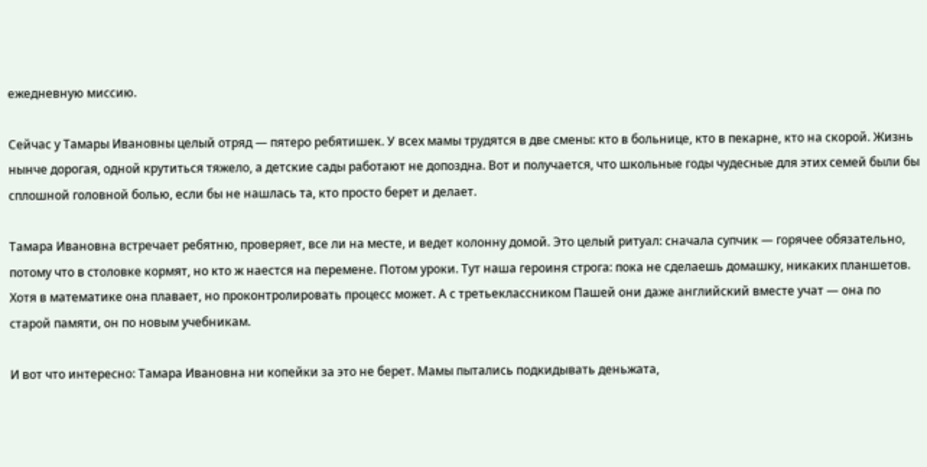ежедневную миссию.

Сейчас у Тамары Ивановны целый отряд — пятеро ребятишек. У всех мамы трудятся в две смены: кто в больнице, кто в пекарне, кто на скорой. Жизнь нынче дорогая, одной крутиться тяжело, а детские сады работают не допоздна. Вот и получается, что школьные годы чудесные для этих семей были бы сплошной головной болью, если бы не нашлась та, кто просто берет и делает.

Тамара Ивановна встречает ребятню, проверяет, все ли на месте, и ведет колонну домой. Это целый ритуал: сначала супчик — горячее обязательно, потому что в столовке кормят, но кто ж наестся на перемене. Потом уроки. Тут наша героиня строга: пока не сделаешь домашку, никаких планшетов. Хотя в математике она плавает, но проконтролировать процесс может. А с третьеклассником Пашей они даже английский вместе учат — она по старой памяти, он по новым учебникам.

И вот что интересно: Тамара Ивановна ни копейки за это не берет. Мамы пытались подкидывать деньжата,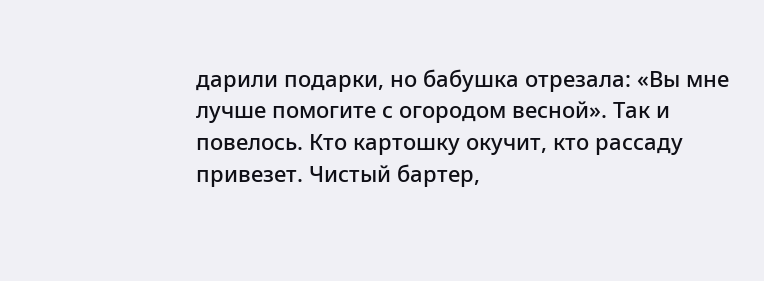дарили подарки, но бабушка отрезала: «Вы мне лучше помогите с огородом весной». Так и повелось. Кто картошку окучит, кто рассаду привезет. Чистый бартер,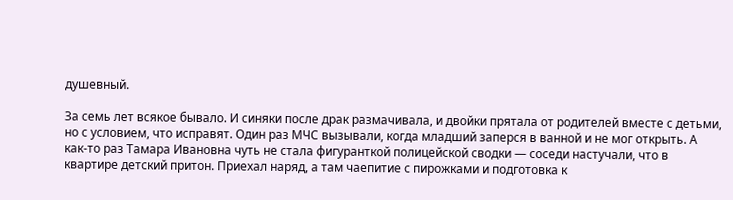душевный.

За семь лет всякое бывало. И синяки после драк размачивала, и двойки прятала от родителей вместе с детьми, но с условием, что исправят. Один раз МЧС вызывали, когда младший заперся в ванной и не мог открыть. А как-то раз Тамара Ивановна чуть не стала фигуранткой полицейской сводки — соседи настучали, что в квартире детский притон. Приехал наряд, а там чаепитие с пирожками и подготовка к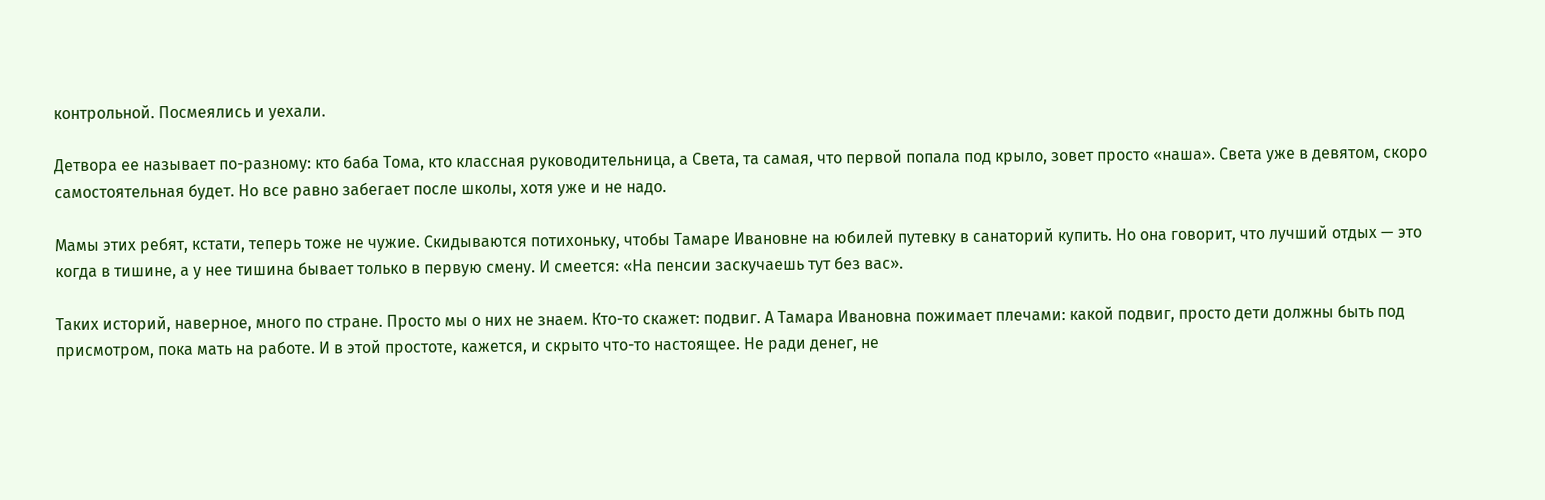контрольной. Посмеялись и уехали.

Детвора ее называет по-разному: кто баба Тома, кто классная руководительница, а Света, та самая, что первой попала под крыло, зовет просто «наша». Света уже в девятом, скоро самостоятельная будет. Но все равно забегает после школы, хотя уже и не надо.

Мамы этих ребят, кстати, теперь тоже не чужие. Скидываются потихоньку, чтобы Тамаре Ивановне на юбилей путевку в санаторий купить. Но она говорит, что лучший отдых — это когда в тишине, а у нее тишина бывает только в первую смену. И смеется: «На пенсии заскучаешь тут без вас».

Таких историй, наверное, много по стране. Просто мы о них не знаем. Кто-то скажет: подвиг. А Тамара Ивановна пожимает плечами: какой подвиг, просто дети должны быть под присмотром, пока мать на работе. И в этой простоте, кажется, и скрыто что-то настоящее. Не ради денег, не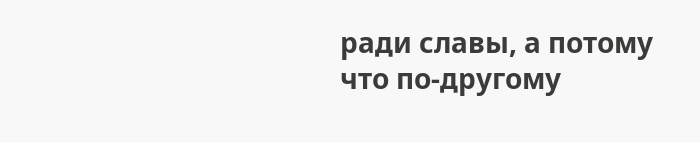ради славы, а потому что по-другому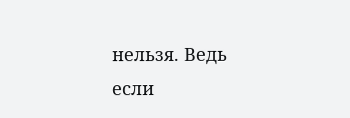нельзя. Ведь если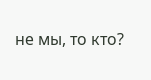не мы, то кто?